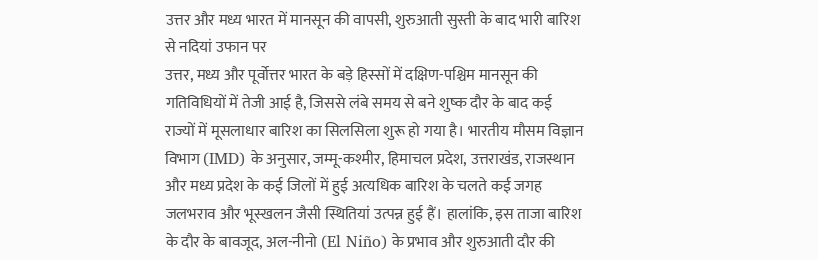उत्तर और मध्य भारत में मानसून की वापसी, शुरुआती सुस्ती के बाद भारी बारिश से नदियां उफान पर
उत्तर, मध्य और पूर्वोत्तर भारत के बड़े हिस्सों में दक्षिण-पश्चिम मानसून की गतिविधियों में तेजी आई है, जिससे लंबे समय से बने शुष्क दौर के बाद कई राज्यों में मूसलाधार बारिश का सिलसिला शुरू हो गया है। भारतीय मौसम विज्ञान विभाग (IMD) के अनुसार, जम्मू-कश्मीर, हिमाचल प्रदेश, उत्तराखंड, राजस्थान और मध्य प्रदेश के कई जिलों में हुई अत्यधिक बारिश के चलते कई जगह जलभराव और भूस्खलन जैसी स्थितियां उत्पन्न हुई हैं। हालांकि, इस ताजा बारिश के दौर के बावजूद, अल-नीनो (El Niño) के प्रभाव और शुरुआती दौर की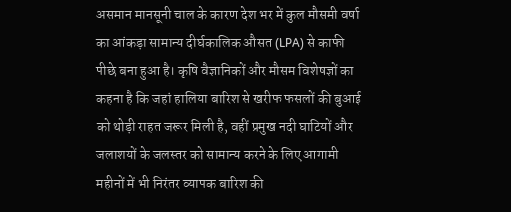असमान मानसूनी चाल के कारण देश भर में कुल मौसमी वर्षा का आंकड़ा सामान्य दीर्घकालिक औसत (LPA) से काफी पीछे बना हुआ है। कृषि वैज्ञानिकों और मौसम विशेषज्ञों का कहना है कि जहां हालिया बारिश से खरीफ फसलों की बुआई को थोड़ी राहत जरूर मिली है, वहीं प्रमुख नदी घाटियों और जलाशयों के जलस्तर को सामान्य करने के लिए आगामी महीनों में भी निरंतर व्यापक बारिश की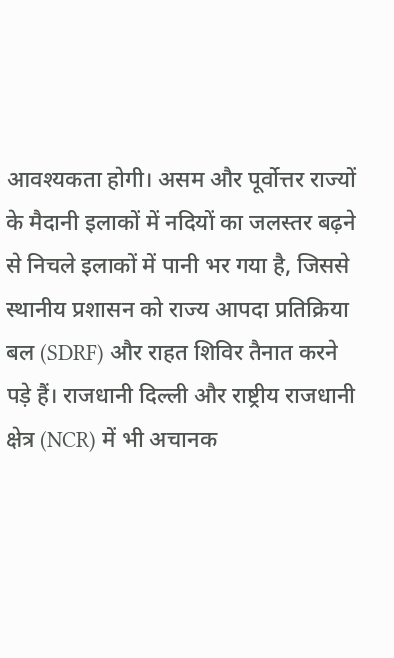आवश्यकता होगी। असम और पूर्वोत्तर राज्यों के मैदानी इलाकों में नदियों का जलस्तर बढ़ने से निचले इलाकों में पानी भर गया है, जिससे स्थानीय प्रशासन को राज्य आपदा प्रतिक्रिया बल (SDRF) और राहत शिविर तैनात करने पड़े हैं। राजधानी दिल्ली और राष्ट्रीय राजधानी क्षेत्र (NCR) में भी अचानक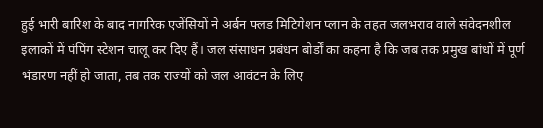हुई भारी बारिश के बाद नागरिक एजेंसियों ने अर्बन फ्लड मिटिगेशन प्लान के तहत जलभराव वाले संवेदनशील इलाकों में पंपिंग स्टेशन चालू कर दिए हैं। जल संसाधन प्रबंधन बोर्डों का कहना है कि जब तक प्रमुख बांधों में पूर्ण भंडारण नहीं हो जाता, तब तक राज्यों को जल आवंटन के लिए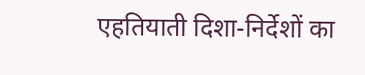एहतियाती दिशा-निर्देशों का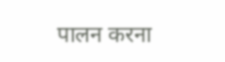पालन करना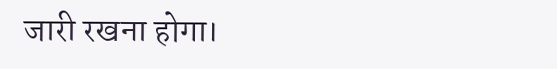जारी रखना होगा।